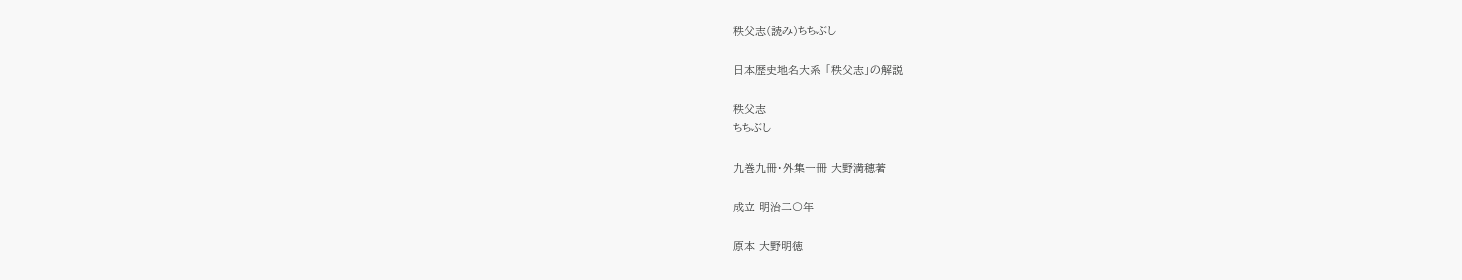秩父志(読み)ちちぶし

日本歴史地名大系 「秩父志」の解説

秩父志
ちちぶし

九巻九冊・外集一冊 大野満穂著

成立 明治二〇年

原本 大野明徳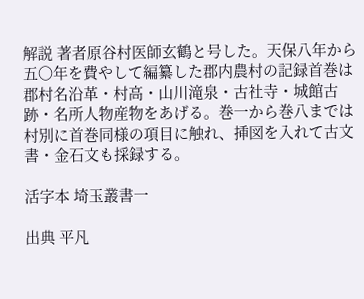解説 著者原谷村医師玄鶴と号した。天保八年から五〇年を費やして編纂した郡内農村の記録首巻は郡村名沿革・村高・山川滝泉・古社寺・城館古跡・名所人物産物をあげる。巻一から巻八までは村別に首巻同様の項目に触れ、挿図を入れて古文書・金石文も採録する。

活字本 埼玉叢書一

出典 平凡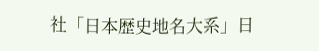社「日本歴史地名大系」日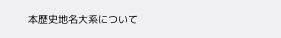本歴史地名大系について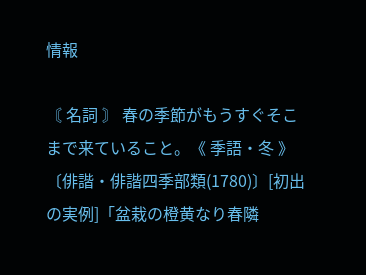情報

〘 名詞 〙 春の季節がもうすぐそこまで来ていること。《 季語・冬 》 〔俳諧・俳諧四季部類(1780)〕[初出の実例]「盆栽の橙黄なり春隣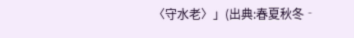〈守水老〉」(出典:春夏秋冬‐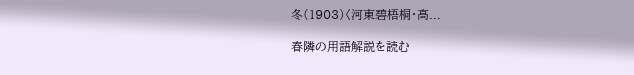冬(1903)〈河東碧梧桐・高...

春隣の用語解説を読む